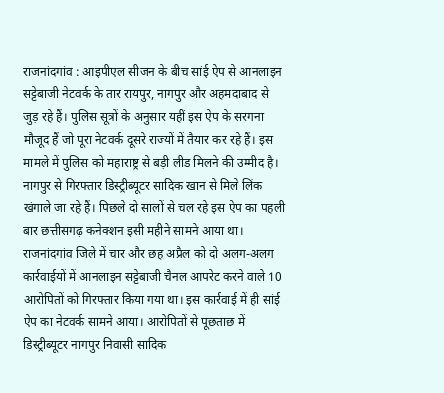राजनांदगांव : आइपीएल सीजन के बीच सांई ऐप से आनलाइन सट्टेबाजी नेटवर्क के तार रायपुर, नागपुर और अहमदाबाद से जुड़ रहे हैं। पुलिस सूत्रों के अनुसार यहीं इस ऐप के सरगना मौजूद हैं जो पूरा नेटवर्क दूसरे राज्यों में तैयार कर रहे हैं। इस मामले में पुलिस को महाराष्ट्र से बड़ी लीड मिलने की उम्मीद है। नागपुर से गिरफ्तार डिस्ट्रीब्यूटर सादिक खान से मिले लिंक खंगाले जा रहे हैं। पिछले दो सालों से चल रहे इस ऐप का पहली बार छत्तीसगढ़ कनेक्शन इसी महीने सामने आया था।
राजनांदगांव जिले में चार और छह अप्रैल को दो अलग-अलग कार्रवाईयों में आनलाइन सट्टेबाजी चैनल आपरेट करने वाले 10 आरोपितों को गिरफ्तार किया गया था। इस कार्रवाई में ही सांई ऐप का नेटवर्क सामने आया। आरोपितों से पूछताछ में डिस्ट्रीब्यूटर नागपुर निवासी सादिक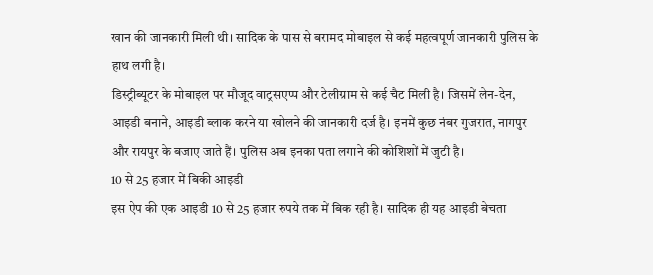खान की जानकारी मिली थी। सादिक के पास से बरामद मोबाइल से कई महत्वपूर्ण जानकारी पुलिस के हाथ लगी है।
डिस्ट्रीब्यूटर के मोबाइल पर मौजूद वाट्रसएप्प और टेलीग्राम से कई चैट मिली है। जिसमें लेन-देन, आइडी बनाने, आइडी ब्लाक करने या खोलने की जानकारी दर्ज है। इनमें कुछ नंबर गुजरात, नागपुर और रायपुर के बजाए जाते हैं। पुलिस अब इनका पता लगाने की कोशिशों में जुटी है।
10 से 25 हजार में बिकी आइडी
इस ऐप की एक आइडी 10 से 25 हजार रुपये तक में बिक रही है। सादिक ही यह आइडी बेचता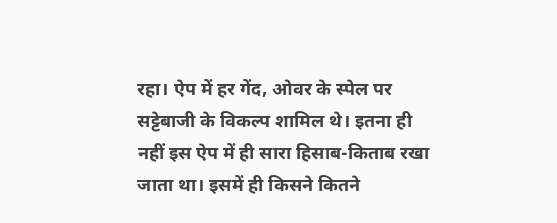रहा। ऐप में हर गेंद, ओवर के स्पेल पर सट्टेबाजी के विकल्प शामिल थे। इतना ही नहीं इस ऐप में ही सारा हिसाब-किताब रखा जाता था। इसमें ही किसने कितने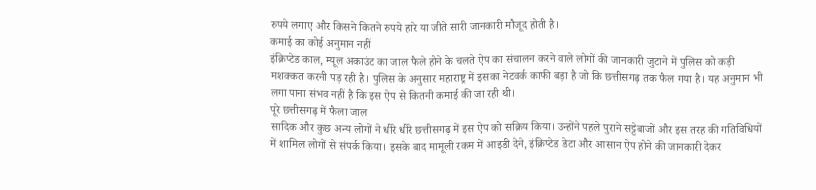रुपये लगाए और किसने कितने रुपये हारे या जीते सारी जानकारी मौजूद होती है।
कमाई का कोई अनुमान नहीं
इंक्रिप्टेड काल, म्यूल अकाउंट का जाल फैले होने के चलते ऐप का संचालन करने वाले लोगों की जानकारी जुटाने में पुलिस को कड़ी मशक्कत करनी पड़ रही है। पुलिस के अनुसार महाराष्ट्र में इसका नेटवर्क काफी बड़ा है जो कि छत्तीसगढ़ तक फैल गया है। यह अनुमान भी लगा पाना संभव नहीं है कि इस ऐप से कितनी कमाई की जा रही थी।
पूरे छत्तीसगढ़ में फैला जाल
सादिक और कुछ अन्य लोगों ने धीरे धीरे छत्तीसगढ़ में इस ऐप को सक्रिय किया। उन्होंने पहले पुराने सट्टेबाजों और इस तरह की गतिविधियों में शामिल लोगों से संपर्क किया। इसके बाद मामूली रकम में आइडी देने, इंक्रिप्टेड डेटा और आसान ऐप होने की जानकारी देकर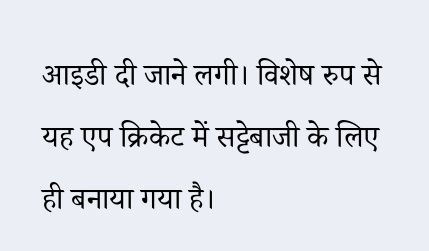आइडी दी जाने लगी। विशेष रुप से यह एप क्रिकेट में सट्टेबाजी के लिए ही बनाया गया है।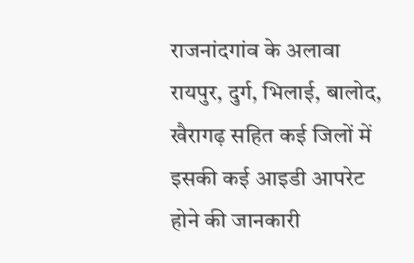राजनांदगांव के अलावा रायपुर, दुर्ग, भिलाई, बालोद, खैरागढ़ सहित कई जिलों में इसकी कई आइडी आपरेट होने की जानकारी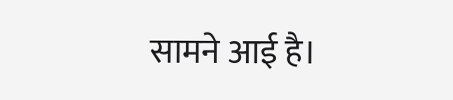सामने आई है।